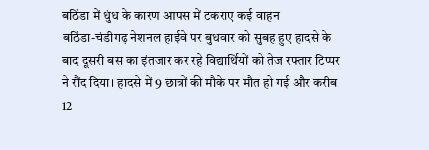बठिंडा में धुंध के कारण आपस में टकराए कई वाहन
बठिंडा-चंडीगढ़ नेशनल हाईवे पर बुधवार को सुबह हुए हादसे के बाद दूसरी बस का इंतजार कर रहे विद्यार्थियों को तेज रफ्तार टिप्पर ने रौंद दिया। हादसे में 9 छात्रों की मौके पर मौत हो गई और करीब 12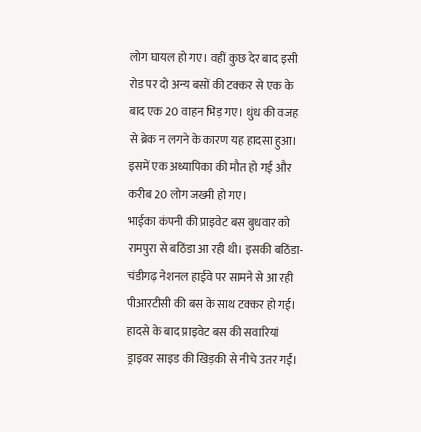लोग घायल हो गए। वहीं कुछ देर बाद इसी रोड पर दो अन्य बसों की टक्कर से एक के बाद एक 20 वाहन भिड़ गए। धुंध की वजह से ब्रेक न लगने के कारण यह हादसा हुआ। इसमें एक अध्यापिका की मौत हो गई और करीब 20 लोग जख्मी हो गए।
भाईका कंपनी की प्राइवेट बस बुधवार को रामपुरा से बठिंडा आ रही थी। इसकी बठिंडा-चंडीगढ़ नेशनल हाईवे पर सामने से आ रही पीआरटीसी की बस के साथ टक्कर हो गई। हादसे के बाद प्राइवेट बस की सवारियां ड्राइवर साइड की खिड़की से नीचे उतर गईं।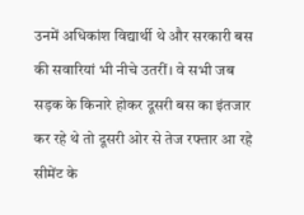उनमें अधिकांश विद्यार्थी थे और सरकारी बस की सवारियां भी नीचे उतरीं। वे सभी जब सड़क के किनारे होकर दूसरी बस का इंतजार कर रहे थे तो दूसरी ओर से तेज रफ्तार आ रहे सीमेंट के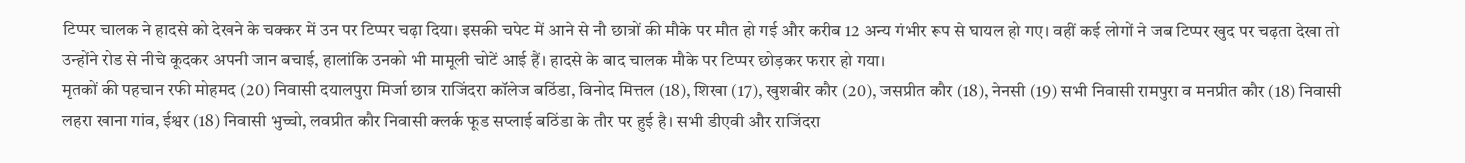टिप्पर चालक ने हादसे को देखने के चक्कर में उन पर टिप्पर चढ़ा दिया। इसकी चपेट में आने से नौ छात्रों की मौके पर मौत हो गई और करीब 12 अन्य गंभीर रूप से घायल हो गए। वहीं कई लोगों ने जब टिप्पर खुद पर चढ़ता देखा तो उन्होंने रोड से नीचे कूदकर अपनी जान बचाई, हालांकि उनको भी मामूली चोटें आई हैं। हादसे के बाद चालक मौके पर टिप्पर छोड़कर फरार हो गया।
मृतकों की पहचान रफी मोहमद (20) निवासी दयालपुरा मिर्जा छात्र राजिंदरा कॉलेज बठिंडा, विनोद मित्तल (18), शिखा (17), खुशबीर कौर (20), जसप्रीत कौर (18), नेनसी (19) सभी निवासी रामपुरा व मनप्रीत कौर (18) निवासी लहरा खाना गांव, ईश्वर (18) निवासी भुच्चो, लवप्रीत कौर निवासी क्लर्क फूड सप्लाई बठिंडा के तौर पर हुई है। सभी डीएवी और राजिंदरा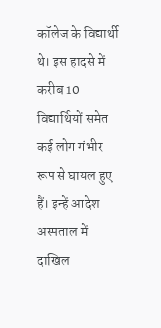कॉलेज के विद्यार्थी थे। इस हादसे में करीब 10 विद्यार्थियों समेत कई लोग गंभीर रूप से घायल हुए हैं। इन्हें आदेश अस्पताल में दाखिल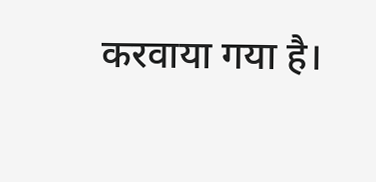करवाया गया है।